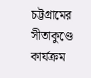চট্টগ্রামের সীতাকুণ্ডে কার্যক্রম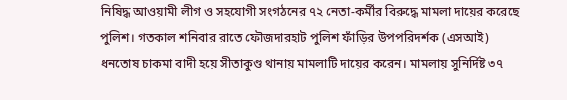নিষিদ্ধ আওয়ামী লীগ ও সহযোগী সংগঠনের ৭২ নেতা-কর্মীর বিরুদ্ধে মামলা দায়ের করেছে পুলিশ। গতকাল শনিবার রাতে ফৌজদারহাট পুলিশ ফাঁড়ির উপপরিদর্শক (এসআই) ধনতোষ চাকমা বাদী হয়ে সীতাকুণ্ড থানায় মামলাটি দায়ের করেন। মামলায় সুনির্দিষ্ট ৩৭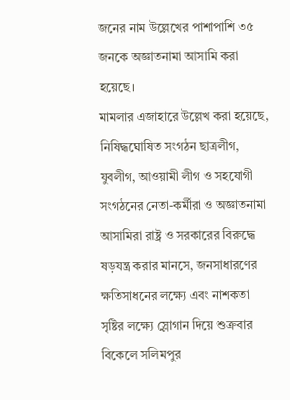জনের নাম উল্লেখের পাশাপাশি ৩৫ জনকে অজ্ঞাতনামা আসামি করা হয়েছে।
মামলার এজাহারে উল্লেখ করা হয়েছে, নিষিদ্ধঘোষিত সংগঠন ছাত্রলীগ, যুবলীগ, আওয়ামী লীগ ও সহযোগী সংগঠনের নেতা-কর্মীরা ও অজ্ঞাতনামা আসামিরা রাষ্ট্র ও সরকারের বিরুদ্ধে ষড়যন্ত্র করার মানসে, জনসাধারণের ক্ষতিসাধনের লক্ষ্যে এবং নাশকতা সৃষ্টির লক্ষ্যে স্লোগান দিয়ে শুক্রবার বিকেলে সলিমপুর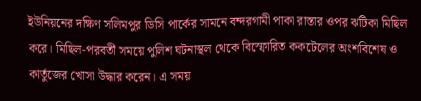ইউনিয়নের দক্ষিণ সলিমপুর ডিসি পার্কের সামনে বন্দরগামী পাকা রাস্তার ওপর ঝটিকা মিছিল করে। মিছিল-পরবর্তী সময়ে পুলিশ ঘটনাস্থল থেকে বিস্ফোরিত ককটেলের অংশবিশেষ ও কার্তুজের খোসা উদ্ধার করেন। এ সময়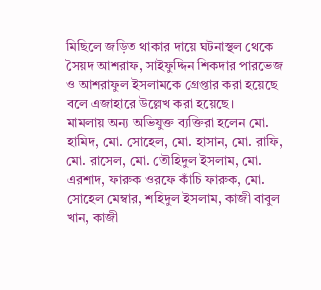মিছিলে জড়িত থাকার দায়ে ঘটনাস্থল থেকে সৈয়দ আশরাফ, সাইফুদ্দিন শিকদার পারভেজ ও আশরাফুল ইসলামকে গ্রেপ্তার করা হয়েছে বলে এজাহারে উল্লেখ করা হয়েছে।
মামলায় অন্য অভিযুক্ত ব্যক্তিরা হলেন মো. হামিদ, মো. সোহেল, মো. হাসান, মো. রাফি, মো. রাসেল, মো. তৌহিদুল ইসলাম, মো. এরশাদ, ফারুক ওরফে কাঁচি ফারুক, মো. সোহেল মেম্বার, শহিদুল ইসলাম, কাজী বাবুল খান, কাজী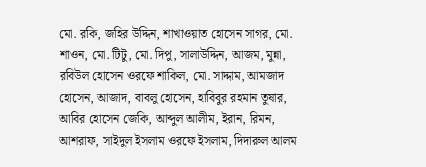মো. রকি, জহির উদ্দিন, শাখাওয়াত হোসেন সাগর, মো. শাওন, মো. টিটু, মো. দিপু, সালাউদ্দিন, আজম, মুন্না, রবিউল হোসেন ওরফে শাকিল, মো. সাদ্দাম, আমজাদ হোসেন, আজাদ, বাবলু হোসেন, হাবিবুর রহমান তুষার, আবির হোসেন জেকি, আব্দুল আলীম, ইরান, রিমন, আশরাফ, সাইদুল ইসলাম ওরফে ইসলাম, দিদারুল আলম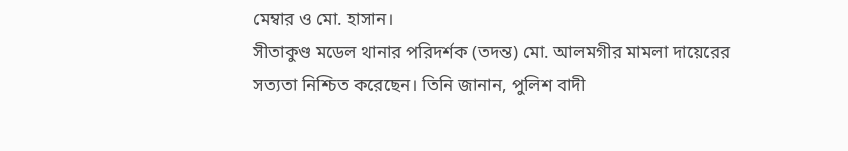মেম্বার ও মো. হাসান।
সীতাকুণ্ড মডেল থানার পরিদর্শক (তদন্ত) মো. আলমগীর মামলা দায়েরের সত্যতা নিশ্চিত করেছেন। তিনি জানান, পুলিশ বাদী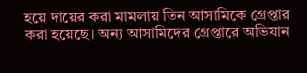হয়ে দায়ের করা মামলায় তিন আসামিকে গ্রেপ্তার করা হয়েছে। অন্য আসামিদের গ্রেপ্তারে অভিযান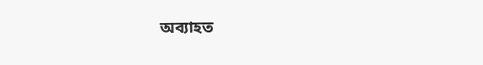অব্যাহত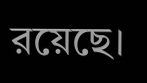রয়েছে।